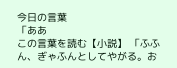今日の言葉
「ああ
この言葉を読む【小説】 「ふふん、ぎゃふんとしてやがる。お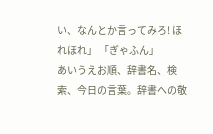い、なんとか言ってみろ! ほれほれ」 「ぎゃふん」
あいうえお順、辞書名、検索、今日の言葉。辞書への敬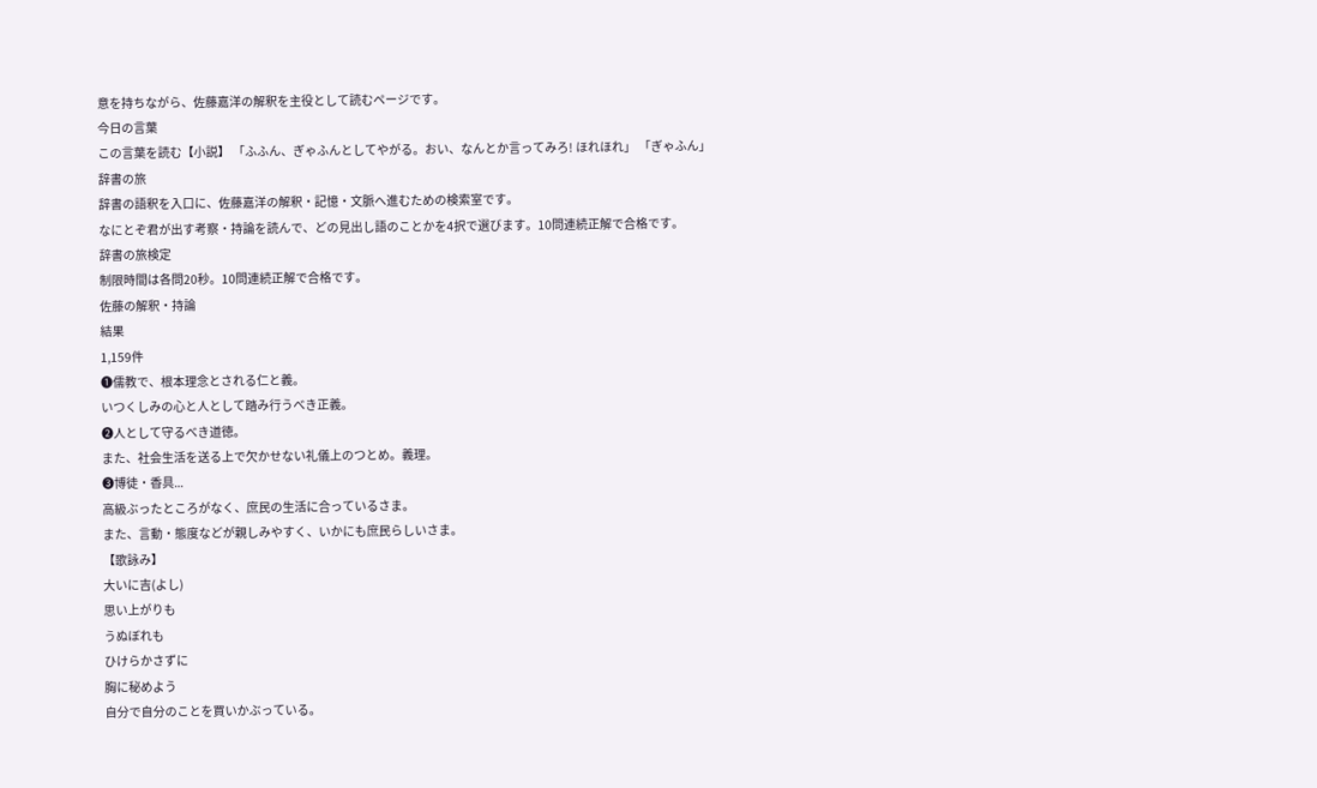意を持ちながら、佐藤嘉洋の解釈を主役として読むページです。
今日の言葉
この言葉を読む【小説】 「ふふん、ぎゃふんとしてやがる。おい、なんとか言ってみろ! ほれほれ」 「ぎゃふん」
辞書の旅
辞書の語釈を入口に、佐藤嘉洋の解釈・記憶・文脈へ進むための検索室です。
なにとぞ君が出す考察・持論を読んで、どの見出し語のことかを4択で選びます。10問連続正解で合格です。
辞書の旅検定
制限時間は各問20秒。10問連続正解で合格です。
佐藤の解釈・持論
結果
1,159件
❶儒教で、根本理念とされる仁と義。
いつくしみの心と人として踏み行うべき正義。
❷人として守るべき道徳。
また、社会生活を送る上で欠かせない礼儀上のつとめ。義理。
❸博徒・香具...
高級ぶったところがなく、庶民の生活に合っているさま。
また、言動・態度などが親しみやすく、いかにも庶民らしいさま。
【歌詠み】
大いに吉(よし)
思い上がりも
うぬぼれも
ひけらかさずに
胸に秘めよう
自分で自分のことを買いかぶっている。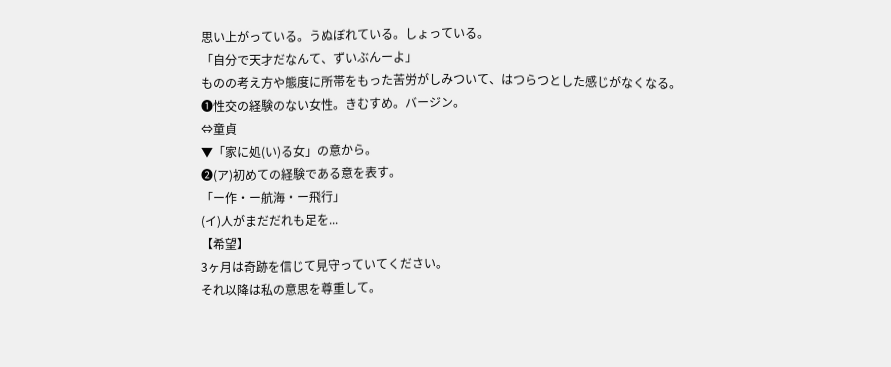思い上がっている。うぬぼれている。しょっている。
「自分で天才だなんて、ずいぶんーよ」
ものの考え方や態度に所帯をもった苦労がしみついて、はつらつとした感じがなくなる。
❶性交の経験のない女性。きむすめ。バージン。
⇔童貞
▼「家に処(い)る女」の意から。
❷(ア)初めての経験である意を表す。
「ー作・ー航海・ー飛行」
(イ)人がまだだれも足を...
【希望】
3ヶ月は奇跡を信じて見守っていてください。
それ以降は私の意思を尊重して。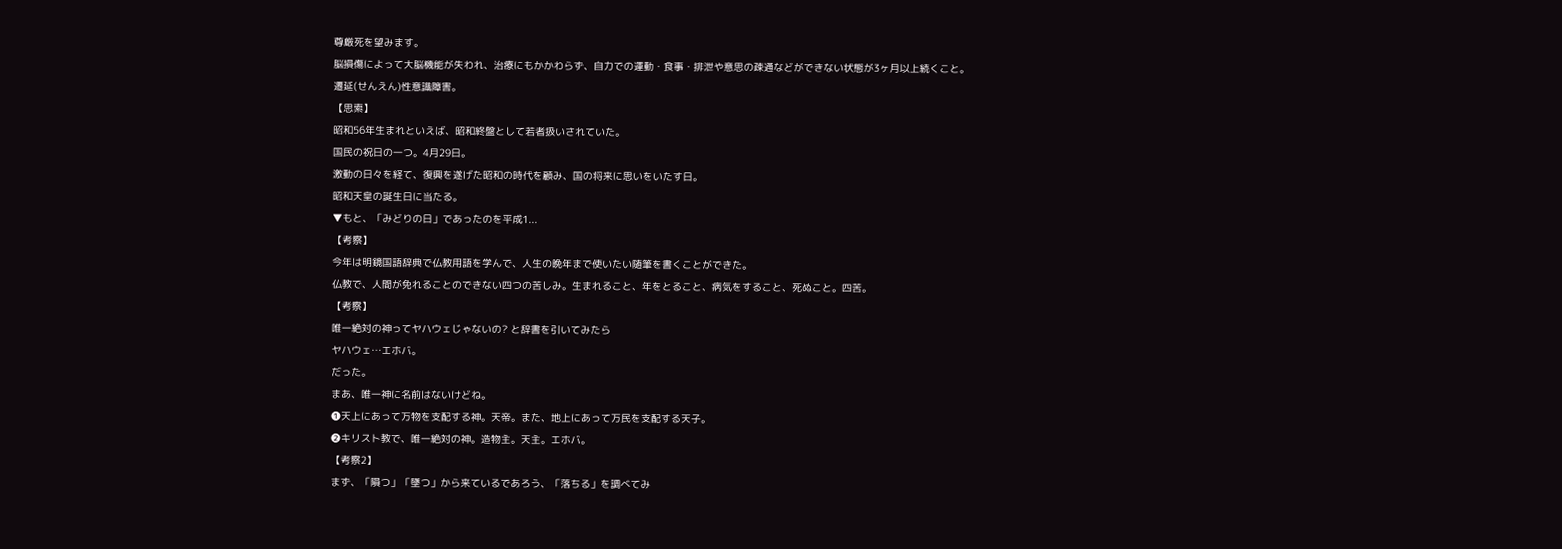尊厳死を望みます。
脳損傷によって大脳機能が失われ、治療にもかかわらず、自力での運動・食事・排泄や意思の疎通などができない状態が3ヶ月以上続くこと。
遷延(せんえん)性意識障害。
【思索】
昭和56年生まれといえば、昭和終盤として若者扱いされていた。
国民の祝日の一つ。4月29日。
激動の日々を経て、復興を遂げた昭和の時代を顧み、国の将来に思いをいたす日。
昭和天皇の誕生日に当たる。
▼もと、「みどりの日」であったのを平成1...
【考察】
今年は明鏡国語辞典で仏教用語を学んで、人生の晩年まで使いたい随筆を書くことができた。
仏教で、人間が免れることのできない四つの苦しみ。生まれること、年をとること、病気をすること、死ぬこと。四苦。
【考察】
唯一絶対の神ってヤハウェじゃないの? と辞書を引いてみたら
ヤハウェ…エホバ。
だった。
まあ、唯一神に名前はないけどね。
❶天上にあって万物を支配する神。天帝。また、地上にあって万民を支配する天子。
❷キリスト教で、唯一絶対の神。造物主。天主。エホバ。
【考察2】
まず、「隕つ」「墜つ」から来ているであろう、「落ちる」を調べてみ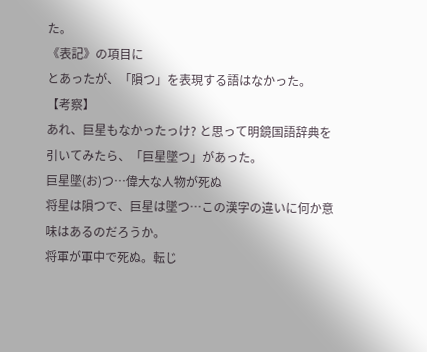た。
《表記》の項目に
とあったが、「隕つ」を表現する語はなかった。
【考察】
あれ、巨星もなかったっけ? と思って明鏡国語辞典を引いてみたら、「巨星墜つ」があった。
巨星墜(お)つ…偉大な人物が死ぬ
将星は隕つで、巨星は墜つ…この漢字の違いに何か意味はあるのだろうか。
将軍が軍中で死ぬ。転じ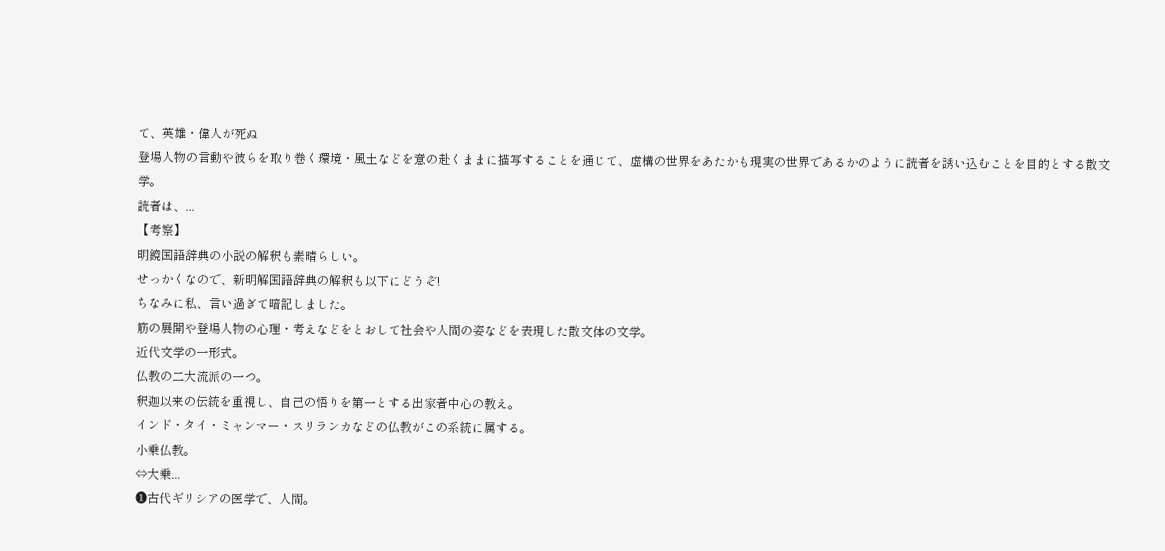て、英雄・偉人が死ぬ
登場人物の言動や彼らを取り巻く環境・風土などを意の赴くままに描写することを通じて、虚構の世界をあたかも現実の世界であるかのように読者を誘い込むことを目的とする散文学。
読者は、...
【考察】
明鏡国語辞典の小説の解釈も素晴らしい。
せっかくなので、新明解国語辞典の解釈も以下にどうぞ!
ちなみに私、言い過ぎて暗記しました。
筋の展開や登場人物の心理・考えなどをとおして社会や人間の姿などを表現した散文体の文学。
近代文学の一形式。
仏教の二大流派の一つ。
釈迦以来の伝統を重視し、自己の悟りを第一とする出家者中心の教え。
インド・タイ・ミャンマー・スリランカなどの仏教がこの系統に属する。
小乗仏教。
⇔大乗...
❶古代ギリシアの医学で、人間。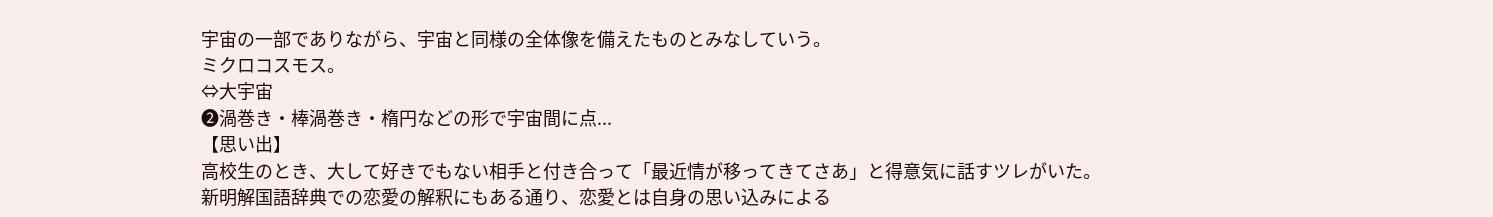宇宙の一部でありながら、宇宙と同様の全体像を備えたものとみなしていう。
ミクロコスモス。
⇔大宇宙
❷渦巻き・棒渦巻き・楕円などの形で宇宙間に点...
【思い出】
高校生のとき、大して好きでもない相手と付き合って「最近情が移ってきてさあ」と得意気に話すツレがいた。
新明解国語辞典での恋愛の解釈にもある通り、恋愛とは自身の思い込みによる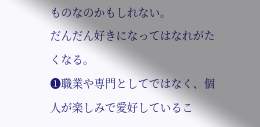ものなのかもしれない。
だんだん好きになってはなれがたくなる。
❶職業や専門としてではなく、個人が楽しみで愛好しているこ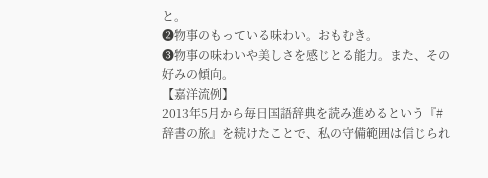と。
❷物事のもっている味わい。おもむき。
❸物事の味わいや美しさを感じとる能力。また、その好みの傾向。
【嘉洋流例】
2013年5月から毎日国語辞典を読み進めるという『#辞書の旅』を続けたことで、私の守備範囲は信じられ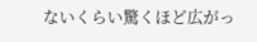ないくらい驚くほど広がっ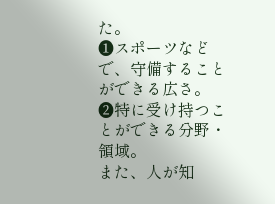た。
❶スポーツなどで、守備することができる広さ。
❷特に受け持つことができる分野・領域。
また、人が知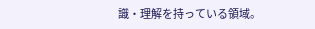識・理解を持っている領域。